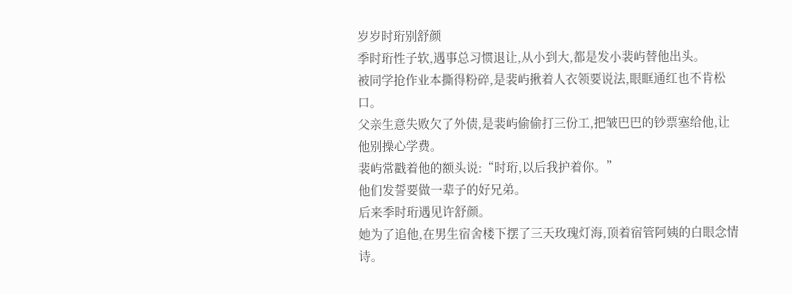岁岁时珩别舒颜
季时珩性子软,遇事总习惯退让,从小到大,都是发小裴屿替他出头。
被同学抢作业本撕得粉碎,是裴屿揪着人衣领要说法,眼眶通红也不肯松口。
父亲生意失败欠了外债,是裴屿偷偷打三份工,把皱巴巴的钞票塞给他,让他别操心学费。
裴屿常戳着他的额头说:“时珩,以后我护着你。”
他们发誓要做一辈子的好兄弟。
后来季时珩遇见许舒颜。
她为了追他,在男生宿舍楼下摆了三天玫瑰灯海,顶着宿管阿姨的白眼念情诗。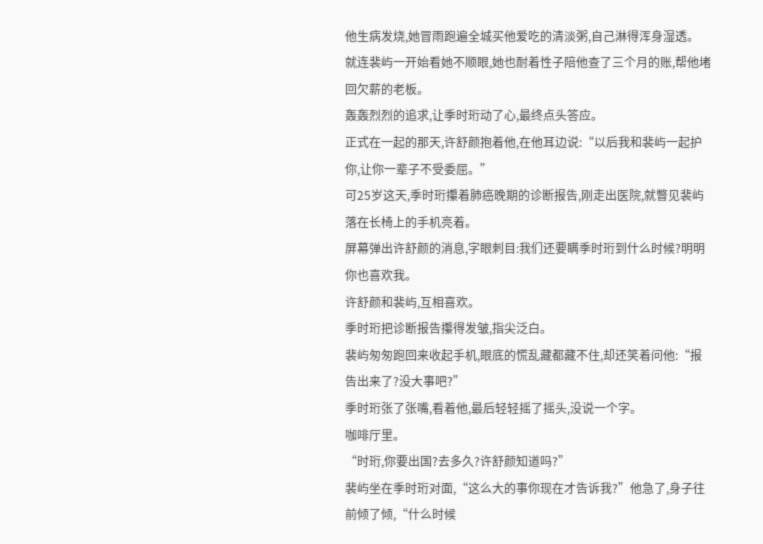他生病发烧,她冒雨跑遍全城买他爱吃的清淡粥,自己淋得浑身湿透。
就连裴屿一开始看她不顺眼,她也耐着性子陪他查了三个月的账,帮他堵回欠薪的老板。
轰轰烈烈的追求,让季时珩动了心,最终点头答应。
正式在一起的那天,许舒颜抱着他,在他耳边说:“以后我和裴屿一起护你,让你一辈子不受委屈。”
可25岁这天,季时珩攥着肺癌晚期的诊断报告,刚走出医院,就瞥见裴屿落在长椅上的手机亮着。
屏幕弹出许舒颜的消息,字眼刺目:我们还要瞒季时珩到什么时候?明明你也喜欢我。
许舒颜和裴屿,互相喜欢。
季时珩把诊断报告攥得发皱,指尖泛白。
裴屿匆匆跑回来收起手机,眼底的慌乱藏都藏不住,却还笑着问他:“报告出来了?没大事吧?”
季时珩张了张嘴,看着他,最后轻轻摇了摇头,没说一个字。
咖啡厅里。
“时珩,你要出国?去多久?许舒颜知道吗?”
裴屿坐在季时珩对面,“这么大的事你现在才告诉我?”他急了,身子往前倾了倾,“什么时候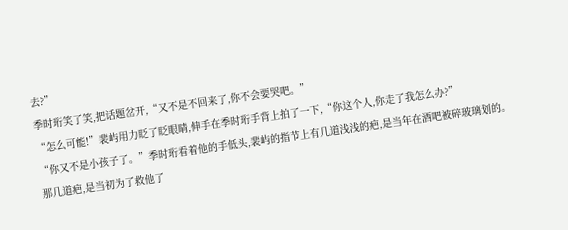去?”
季时珩笑了笑,把话题岔开,“又不是不回来了,你不会要哭吧。”
“怎么可能!”裴屿用力眨了眨眼睛,伸手在季时珩手背上拍了一下,“你这个人,你走了我怎么办?”
“你又不是小孩子了。”季时珩看着他的手低头,裴屿的指节上有几道浅浅的疤,是当年在酒吧被碎玻璃划的。
那几道疤,是当初为了救他了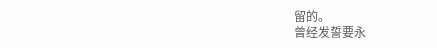留的。
曾经发誓要永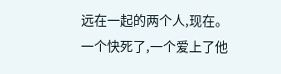远在一起的两个人,现在。
一个快死了,一个爱上了他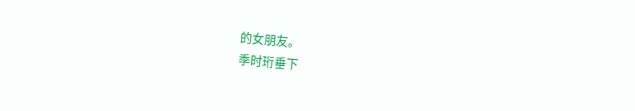的女朋友。
季时珩垂下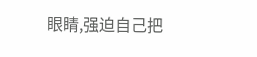眼睛,强迫自己把